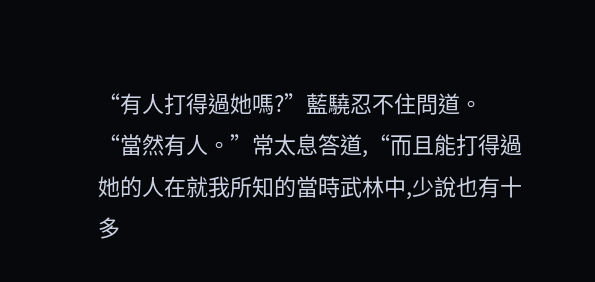“有人打得過她嗎?”藍驍忍不住問道。
“當然有人。”常太息答道,“而且能打得過她的人在就我所知的當時武林中,少說也有十多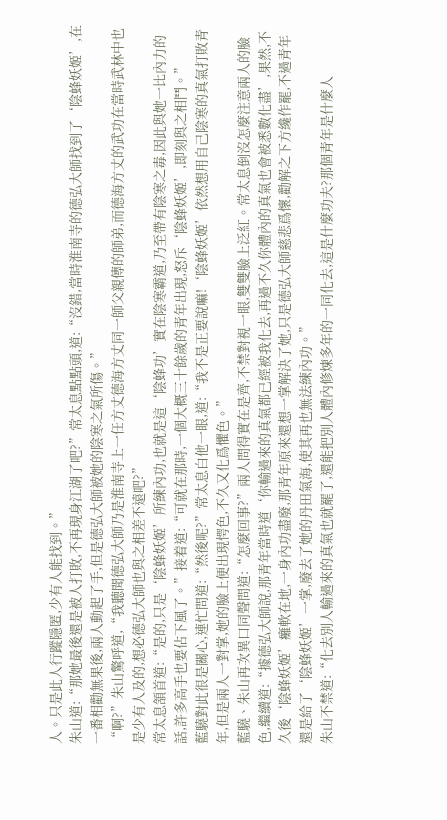人。只是此人行蹤隱匿,少有人能找到。”
朱山道:“那她最後還是被人打敗,不再現身江湖了吧?”常太息點點頭,道:“沒錯,當時淮南寺的德弘大師找到了‘陰蜂妖姬’,在一番相勸無果後,兩人動起了手,但是德弘大師被她的陰寒之氣所傷。”
“啊?”朱山驚呼道,“我聽聞德弘大師乃是淮南寺上一任方丈德海方丈同一師父親傳的師弟,而德海方丈的武功在當時武林中也是少有人及的,想必德弘大師也與之相差不遠吧?”
常太息頷首道:“是的,只是‘陰蜂妖姬’所練內功,也就是這‘陰蜂功’實在陰寒霸道,乃至帶有陰寒之毒,因此與她一比內力的話,許多高手也要佔下風了。”接着道:“可就在那時,一個大概三十餘歲的青年出現,怒斥‘陰蜂妖姬’,即刻與之相鬥。”
藍驍對此很是關心,連忙問道:“然後呢?”常太息白他一眼,道:“我不是正要說嘛!‘陰蜂妖姬’依然想用自己陰寒的真氣打敗青年,但是兩人一對掌,她的臉上便出現愕色,不久又化爲懼色。”
藍驍、朱山再次異口同聲問道:“怎麼回事?”兩人問得實在是齊,不禁對視一眼,雙雙臉上泛紅。常太息倒沒怎麼注意兩人的臉色,繼續道:“據德弘大師說,那青年當時道‘你輸過來的真氣都已經被我化去,再過不久你體內的真氣也會被悉數化盡’,果然,不久後‘陰蜂妖姬’癱軟在地,一身內功盡廢,那青年原來還想一掌解決了她,只是德弘大師慈悲爲懷,勸解之下方纔作罷,不過青年還是給了‘陰蜂妖姬’一掌,廢去了她的丹田氣海,使其再也無法練內功。”
朱山不禁道:“化去別人輸過來的真氣也就罷了,還能把別人體內修煉多年的一同化去,這是什麼功夫?那個青年是什麼人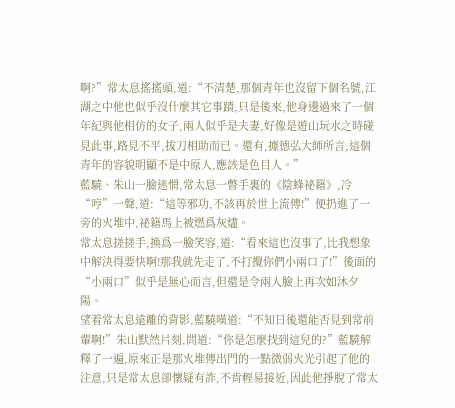啊?”常太息搖搖頭,道:“不清楚,那個青年也沒留下個名號,江湖之中他也似乎沒什麼其它事蹟,只是後來,他身邊過來了一個年紀與他相仿的女子,兩人似乎是夫妻,好像是遊山玩水之時碰見此事,路見不平,拔刀相助而已。還有,據德弘大師所言,這個青年的容貌明顯不是中原人,應該是色目人。”
藍驍、朱山一臉迷惘,常太息一瞥手裏的《陰蜂祕籍》,冷“哼”一聲,道:“這等邪功,不該再於世上流傳!”便扔進了一旁的火堆中,祕籍馬上被燃爲灰燼。
常太息搓搓手,換爲一臉笑容,道:“看來這也沒事了,比我想象中解決得要快啊!那我就先走了,不打攪你們小兩口了!”後面的“小兩口”似乎是無心而言,但還是令兩人臉上再次如沐夕陽。
望着常太息遠離的背影,藍驍嘆道:“不知日後還能否見到常前輩啊!”朱山默然片刻,問道:“你是怎麼找到這兒的?”藍驍解釋了一遍,原來正是那火堆傳出門的一點微弱火光引起了他的注意,只是常太息卻懷疑有詐,不肯輕易接近,因此他掙脫了常太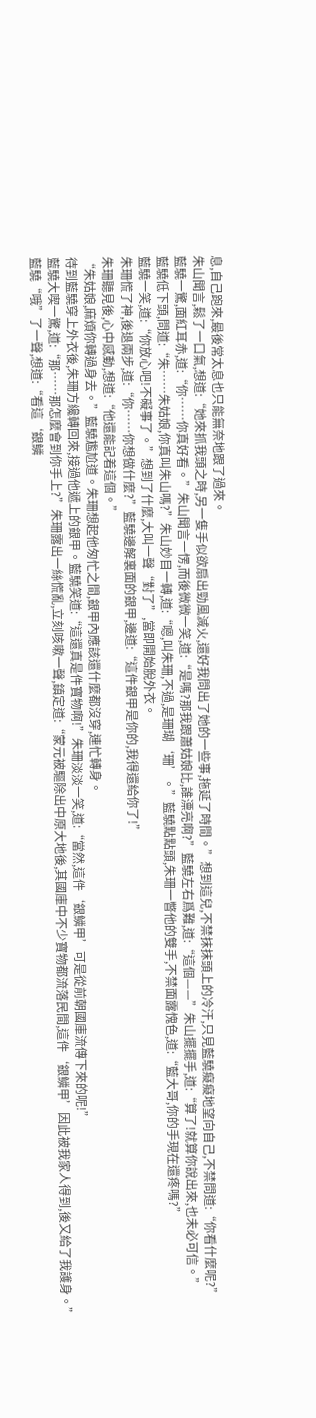息,自己跑來,最後常太息也只能無奈地跟了過來。
朱山聞言,鬆了一口氣,想道:“她來抓我頭之時,另一隻手似欲扇出勁風滅火,還好我問出了她的一些事,拖延了時間。”想到這兒,不禁抹抹頭上的冷汗,只見藍驍癡癡地望向自己,不禁問道:“你看什麼呢?”
藍驍一驚,面紅耳赤,道:“你……你真好看。”朱山聞言一愣,而後微微一笑,道:“是嗎?那我跟蕭姑娘比,誰漂亮啊?”藍驍左右爲難,道:“這個——”朱山擺擺手,道:“算了!就算你說出來,也未必可信。”
藍驍低下頭,問道:“朱……朱姑娘,你真叫朱山嗎?”朱山妙目一轉,道:“嗯,叫朱珊,不過,是珊瑚‘珊’。”藍驍點點頭,朱珊一瞥他的雙手,不禁面露愧色,道:“藍大哥,你的手現在還疼嗎?”
藍驍一笑,道:“你放心吧!不礙事了。”想到了什麼,大叫一聲“對了”,當即開始脫外衣。
朱珊慌了神,後退兩步,道:“你……你想做什麼?”藍驍邊解裏面的銀甲,邊道:“這件銀甲是你的,我得還給你了!”
朱珊聽見後,心中感動,想道:“他還能記着這個。”
“朱姑娘,麻煩你轉過身去。”藍驍尷尬道。朱珊想起他匆忙之間,銀甲內應該還什麼都沒穿,連忙轉身。
待到藍驍穿上外衣後,朱珊方纔轉回來,接過他遞上的銀甲。藍驍笑道:“這還真是件寶物啊!”朱珊淡淡一笑,道:“當然,這件‘銀鱗甲’可是從前朝國庫流傳下來的呢!”
藍驍大喫一驚,道:“那……那怎麼會到你手上?”朱珊露出一絲慌亂,立刻咳嗽一聲,鎮定道:“蒙元被驅除出中原大地後,其國庫中不少寶物都流落民間,這件‘銀鱗甲’因此被我家人得到,後又給了我護身。”
藍驍“哦”了一聲,想道:“看這‘銀鱗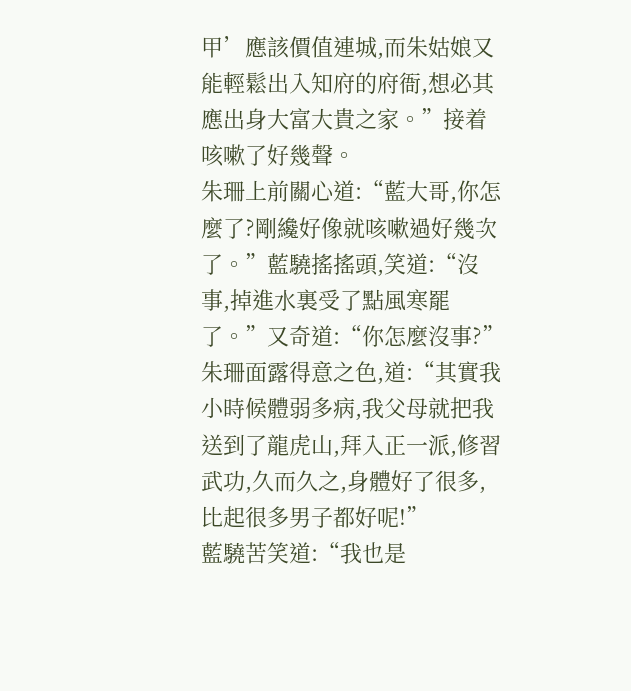甲’應該價值連城,而朱姑娘又能輕鬆出入知府的府衙,想必其應出身大富大貴之家。”接着咳嗽了好幾聲。
朱珊上前關心道:“藍大哥,你怎麼了?剛纔好像就咳嗽過好幾次了。”藍驍搖搖頭,笑道:“沒事,掉進水裏受了點風寒罷了。”又奇道:“你怎麼沒事?”朱珊面露得意之色,道:“其實我小時候體弱多病,我父母就把我送到了龍虎山,拜入正一派,修習武功,久而久之,身體好了很多,比起很多男子都好呢!”
藍驍苦笑道:“我也是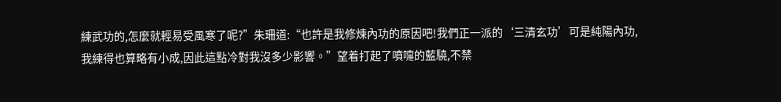練武功的,怎麼就輕易受風寒了呢?”朱珊道:“也許是我修煉內功的原因吧!我們正一派的‘三清玄功’可是純陽內功,我練得也算略有小成,因此這點冷對我沒多少影響。”望着打起了噴嚏的藍驍,不禁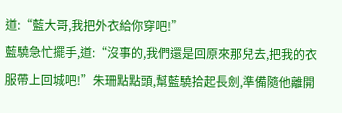道:“藍大哥,我把外衣給你穿吧!”
藍驍急忙擺手,道:“沒事的,我們還是回原來那兒去,把我的衣服帶上回城吧!”朱珊點點頭,幫藍驍拾起長劍,準備隨他離開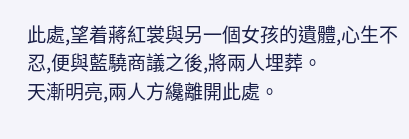此處,望着蔣紅裳與另一個女孩的遺體,心生不忍,便與藍驍商議之後,將兩人埋葬。
天漸明亮,兩人方纔離開此處。